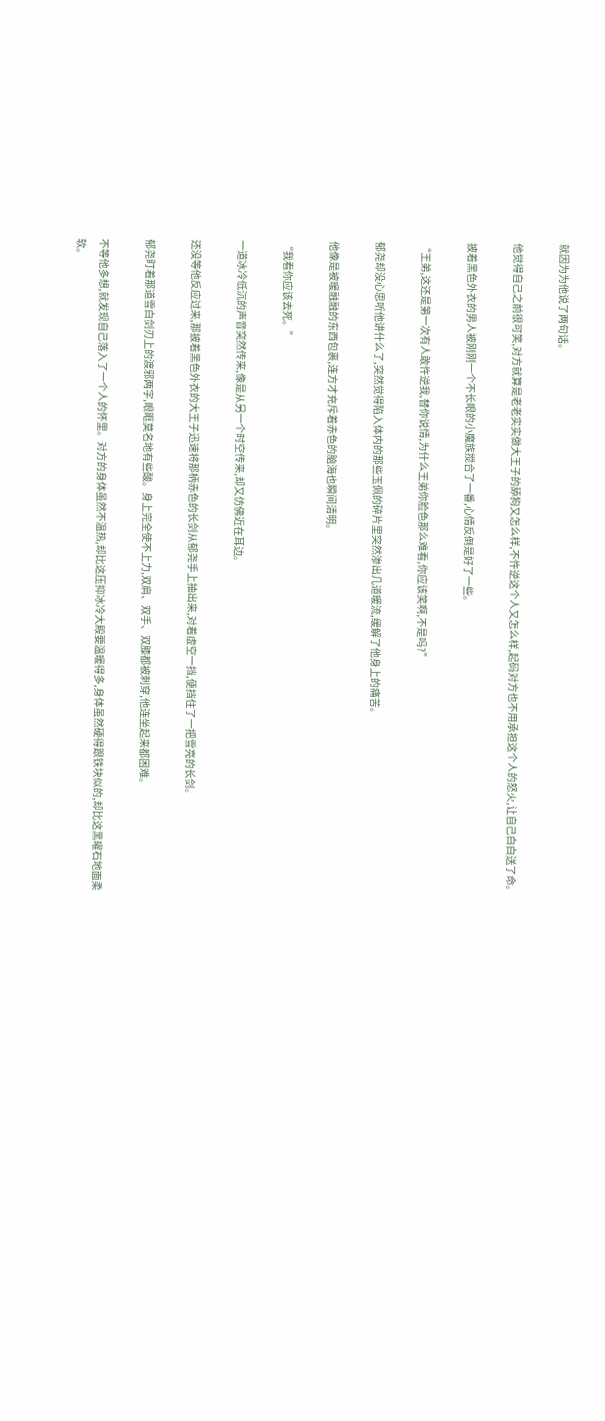就因为为他说了两句话。

他觉得自己之前很可笑,对方就算是老老实实做大王子的舔狗又怎么样,不忤逆这个人又怎么样,起码对方也不用承担这个人的怒火,让自己白白送了命。

披着黑色外衣的男人被刚刚一个不长眼的小魔族搅合了一番,心情反倒是好了一些。

“王弟,这还是第一次有人敢忤逆我,替你说情,为什么王弟你脸色那么难看,你应该笑啊,不是吗?”

郁尧却没心思听他讲什么了,突然觉得陷入体内的那些玉佩的碎片里突然渗出几道暖流,缓解了他身上的痛苦。

他像是被暖融融的东西包裹,连方才充斥着赤色的脑海也瞬间清明。

“我看你应该去死。”

一道冰冷低沉的声音突然传来,像是从另一个时空传来,却又仿佛近在耳边。

还没等他反应过来,那披着黑色外衣的大王子迅速将那柄赤色的长剑从郁尧手上抽出来,对着虚空一挡,便挡住了一把雪亮的长剑。

郁尧盯着那道雪白剑刃上的渡邪两字,眼眶莫名地有些酸。身上完全使不上力,双肩、双手、双膝都被刺穿,他连坐起来都困难。

不等他多想,就发现自己落入了一个人的怀里。对方的身体虽然不温热,却比这压抑冰冷大殿要温暖得多,身体虽然硬得跟铁块似的,却比这黑曜石地面柔软。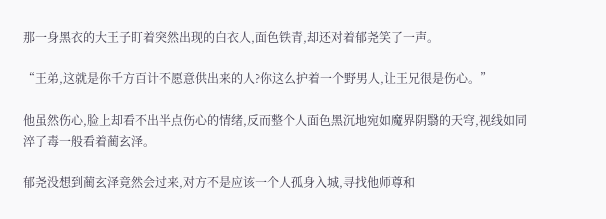那一身黑衣的大王子盯着突然出现的白衣人,面色铁青,却还对着郁尧笑了一声。

“王弟,这就是你千方百计不愿意供出来的人?你这么护着一个野男人,让王兄很是伤心。”

他虽然伤心,脸上却看不出半点伤心的情绪,反而整个人面色黑沉地宛如魔界阴翳的天穹,视线如同淬了毒一般看着蔺玄泽。

郁尧没想到蔺玄泽竟然会过来,对方不是应该一个人孤身入城,寻找他师尊和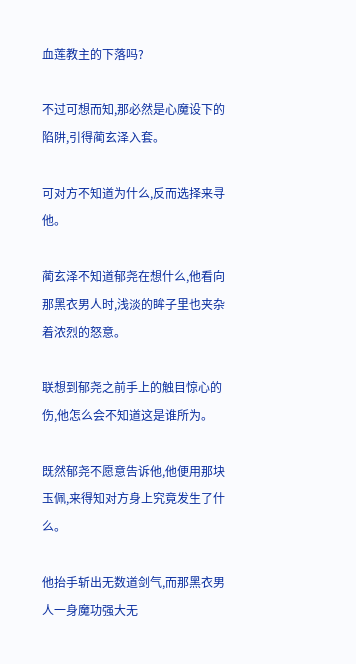血莲教主的下落吗?

不过可想而知,那必然是心魔设下的陷阱,引得蔺玄泽入套。

可对方不知道为什么,反而选择来寻他。

蔺玄泽不知道郁尧在想什么,他看向那黑衣男人时,浅淡的眸子里也夹杂着浓烈的怒意。

联想到郁尧之前手上的触目惊心的伤,他怎么会不知道这是谁所为。

既然郁尧不愿意告诉他,他便用那块玉佩,来得知对方身上究竟发生了什么。

他抬手斩出无数道剑气,而那黑衣男人一身魔功强大无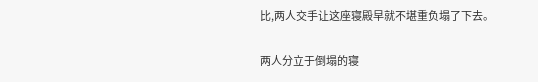比,两人交手让这座寝殿早就不堪重负塌了下去。

两人分立于倒塌的寝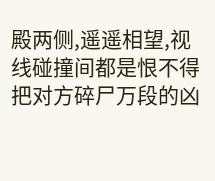殿两侧,遥遥相望,视线碰撞间都是恨不得把对方碎尸万段的凶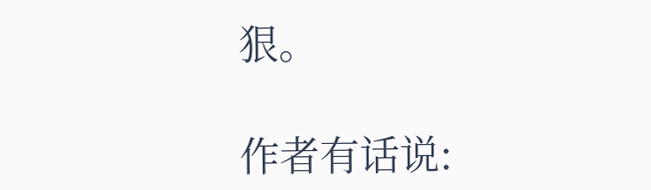狠。

作者有话说: